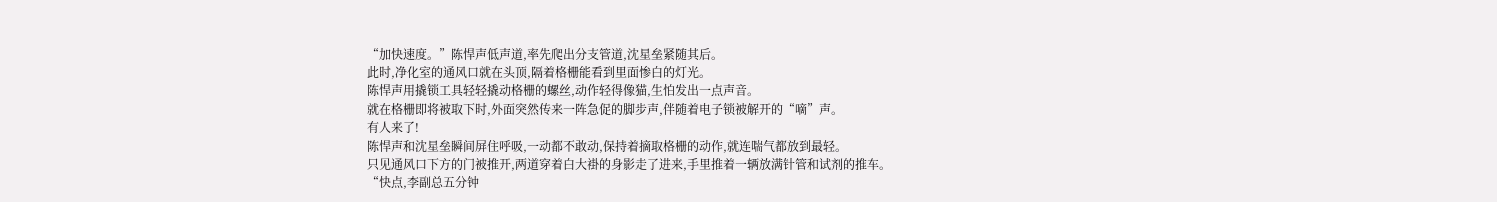“加快速度。”陈悍声低声道,率先爬出分支管道,沈星垒紧随其后。
此时,净化室的通风口就在头顶,隔着格栅能看到里面惨白的灯光。
陈悍声用撬锁工具轻轻撬动格栅的螺丝,动作轻得像猫,生怕发出一点声音。
就在格栅即将被取下时,外面突然传来一阵急促的脚步声,伴随着电子锁被解开的“嘀”声。
有人来了!
陈悍声和沈星垒瞬间屏住呼吸,一动都不敢动,保持着摘取格栅的动作,就连喘气都放到最轻。
只见通风口下方的门被推开,两道穿着白大褂的身影走了进来,手里推着一辆放满针管和试剂的推车。
“快点,李副总五分钟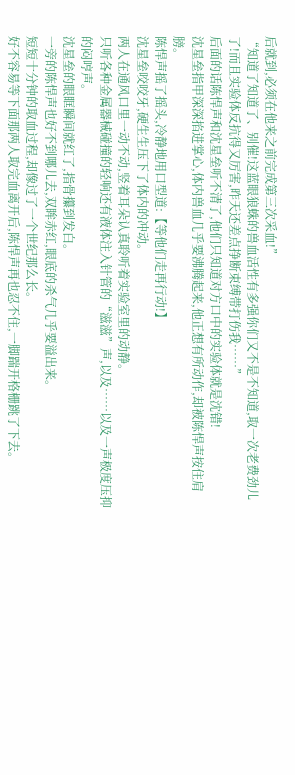后就到,必须在他来之前完成第三次采血!”
“知道了知道了、别催!这蓝眼狼蛛的兽血活性有多强你们又不是不知道,取一次老费劲儿了!而且实验体反抗得又厉害,昨天还差点挣断束缚带打伤我……”
后面的话陈悍声和沈星垒听不清了,他们只知道对方口中的实验体就是沈错!
沈星垒指甲深深掐进掌心,体内兽血几乎要沸腾起来,他正想有所动作,却被陈悍声按住肩膀。
陈悍声摇了摇头,冷静地用口型道:【等他们走再行动!】
沈星垒咬咬牙,硬生生压下了体内的冲动。
两人在通风口里一动不动,竖着耳朵认真聆听着实验室里的动静。
只听各种金属器械碰撞的轻响还有液体注入针管的“滋滋”声,以及……以及一声极度压抑的闷哼声。
沈星垒的眼眶瞬间就红了,指骨攥到发白。
一旁的陈悍声也好不到哪儿去,双眸赤红,眼底的杀气几乎要溢出来。
短短十分钟的取血过程,却像过了一个世纪那么长。
好不容易等下面那两人取完血离开后,陈悍声再也忍不住,一脚踹开格栅跳了下去。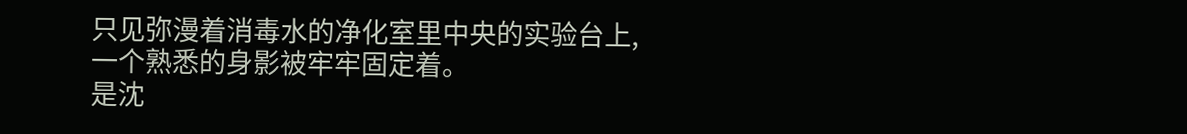只见弥漫着消毒水的净化室里中央的实验台上,一个熟悉的身影被牢牢固定着。
是沈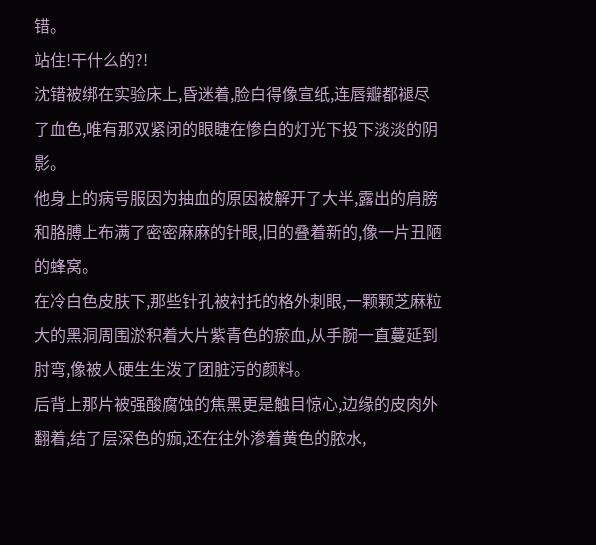错。
站住!干什么的?!
沈错被绑在实验床上,昏迷着,脸白得像宣纸,连唇瓣都褪尽了血色,唯有那双紧闭的眼睫在惨白的灯光下投下淡淡的阴影。
他身上的病号服因为抽血的原因被解开了大半,露出的肩膀和胳膊上布满了密密麻麻的针眼,旧的叠着新的,像一片丑陋的蜂窝。
在冷白色皮肤下,那些针孔被衬托的格外刺眼,一颗颗芝麻粒大的黑洞周围淤积着大片紫青色的瘀血,从手腕一直蔓延到肘弯,像被人硬生生泼了团脏污的颜料。
后背上那片被强酸腐蚀的焦黑更是触目惊心,边缘的皮肉外翻着,结了层深色的痂,还在往外渗着黄色的脓水,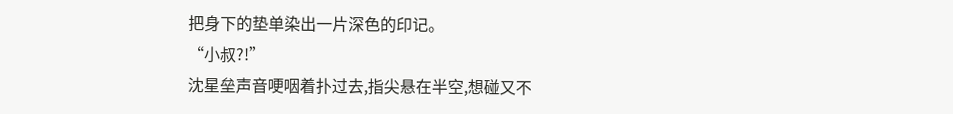把身下的垫单染出一片深色的印记。
“小叔?!”
沈星垒声音哽咽着扑过去,指尖悬在半空,想碰又不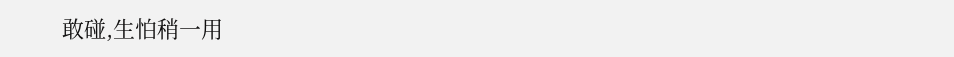敢碰,生怕稍一用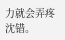力就会弄疼沈错。